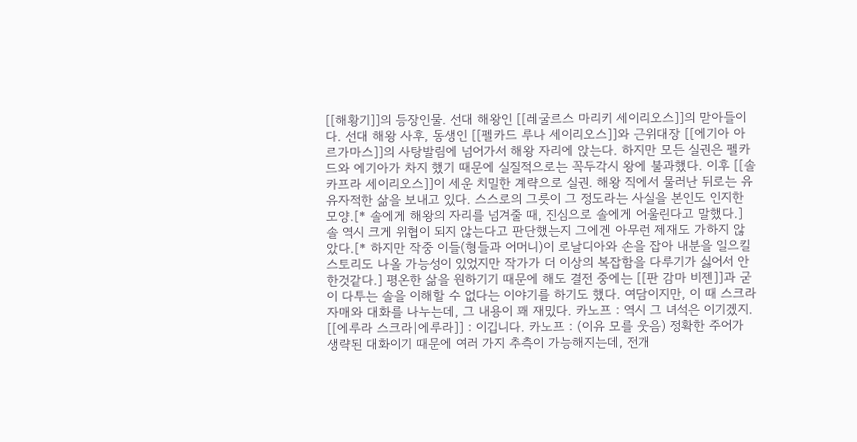[[해황기]]의 등장인물. 선대 해왕인 [[레굴르스 마리키 세이리오스]]의 맏아들이다. 선대 해왕 사후, 동생인 [[펠카드 루나 세이리오스]]와 근위대장 [[에기아 아르가마스]]의 사탕발림에 넘어가서 해왕 자리에 앉는다. 하지만 모든 실권은 펠카드와 에기아가 차지 했기 때문에 실질적으로는 꼭두각시 왕에 불과했다. 이후 [[솔 카프라 세이리오스]]이 세운 치밀한 계략으로 실권. 해왕 직에서 물러난 뒤로는 유유자적한 삶을 보내고 있다. 스스로의 그릇이 그 정도라는 사실을 본인도 인지한 모양.[* 솔에게 해왕의 자리를 넘겨줄 때, 진심으로 솔에게 어울린다고 말했다.] 솔 역시 크게 위협이 되지 않는다고 판단했는지 그에겐 아무런 제재도 가하지 않았다.[* 하지만 작중 이들(형들과 어머니)이 로날디아와 손을 잡아 내분을 일으킬 스토리도 나올 가능성이 있었지만 작가가 더 이상의 복잡함을 다루기가 싫어서 안한것같다.] 평온한 삶을 원하기기 때문에 해도 결전 중에는 [[판 감마 비젠]]과 굳이 다투는 솔을 이해할 수 없다는 이야기를 하기도 했다. 여담이지만, 이 때 스크라 자매와 대화를 나누는데, 그 내용이 꽤 재밌다. 카노프 : 역시 그 녀석은 이기겠지. [[에루라 스크라|에루라]] : 이깁니다. 카노프 : (이유 모를 웃음) 정확한 주어가 생략된 대화이기 때문에 여러 가지 추측이 가능해지는데, 전개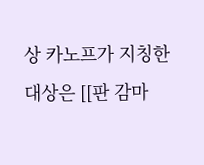상 카노프가 지칭한 대상은 [[판 감마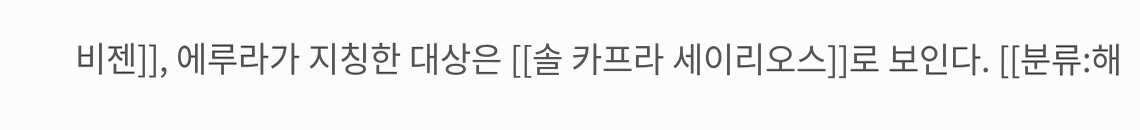비젠]], 에루라가 지칭한 대상은 [[솔 카프라 세이리오스]]로 보인다. [[분류:해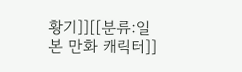황기]][[분류:일본 만화 캐릭터]]